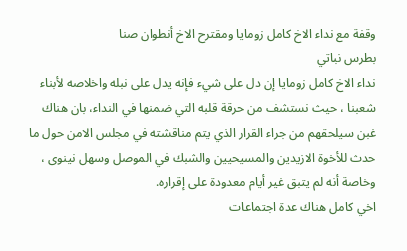وقفة مع نداء الاخ كامل زومايا ومقترح الاخ أنطوان صنا
بطرس نباتي
نداء الاخ كامل زومايا إن دل على شيء فإنه يدل على نبله واخلاصه لأبناء شعبنا ، حيث نستشف من حرقة قلبه التي ضمنها في النداء، بان هناك غبن سيلحقهم من جراء القرار الذي يتم مناقشته في مجلس الامن حول ما حدث للأخوة الازيدين والمسيحيين والشبك في الموصل وسهل نينوى ، وخاصة أنه لم يتبق غير أيام معدودة على إقراره.
اخي كامل هناك عدة اجتماعات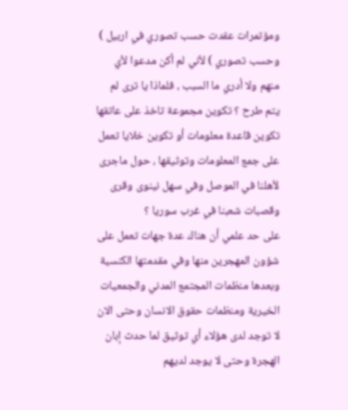ومؤتمرات عقدت حسب تصوري في اربيل ) وحسب تصوري ) لأني لم أكن مدعوا لأي منهم ولا أدري ما السبب ، فلماذا يا ترى لم يتم طرح ؟ تكوين مجموعة تاخذ على عاتقها تكوين قاعدة معلومات أو تكوين خلايا تعمل على جمع المعلومات وتوثيقها ، حول ماجرى لأهلنا في الموصل وفي سهل نينوى وقرى وقصبات شعبنا في غرب سوريا ؟
على حد علمي أن هناك عدة جهات تعمل على شؤون المهجرين منها وفي مقدمتها الكنسية وبعدها منظمات المجتمع المدني والجمعيات الخيرية ومنظمات حقوق الانسان وحتى الان لا توجد لدى هؤلاء أي توثيق لما حدث إبان الهجرة وحتى لا يوجد لديهم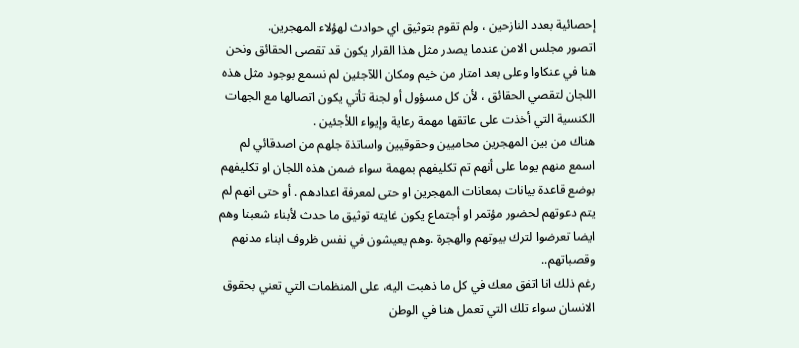إحصائية بعدد النازحين ، ولم تقوم بتوثيق اي حوادث لهؤلاء المهجرين.
اتصور مجلس الامن عندما يصدر مثل هذا القرار يكون قد تقصى الحقائق ونحن هنا في عنكاوا وعلى بعد امتار من خيم ومكان اللآجئين لم نسمع بوجود مثل هذه اللجان لتقصي الحقائق ، لأن كل مسؤول أو لجنة تأتي يكون اتصالها مع الجهات الكنسية التي أخذت على عاتقها مهمة رعاية وإيواء اللأجئين .
هناك من بين المهجرين محاميين وحقوقيين واساتذة جلهم من اصدقائي لم اسمع منهم يوما على أنهم تم تكليفهم بمهمة سواء ضمن هذه اللجان او تكليفهم بوضع قاعدة بيانات بمعانات المهجرين او حتى لمعرفة اعدادهم . أو حتى انهم لم يتم دعوتهم لحضور مؤتمر او أجتماع يكون غايته توثيق ما حدث لأبناء شعبنا وهم ايضا تعرضوا لترك بيوتهم والهجرة .وهم يعيشون في نفس ظروف ابناء مدنهم وقصباتهم..
رغم ذلك انا اتفق معك في كل ما ذهبت اليه، على المنظمات التي تعني بحقوق الانسان سواء تلك التي تعمل هنا في الوطن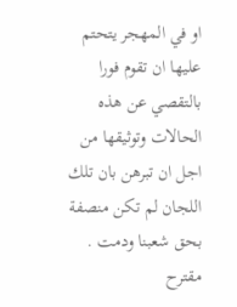او في المهجر يتحتم عليها ان تقوم فورا بالتقصي عن هذه الحالات وتوثيقها من اجل ان تبرهن بان تلك اللجان لم تكن منصفة بحق شعبنا ودمت .
مقترح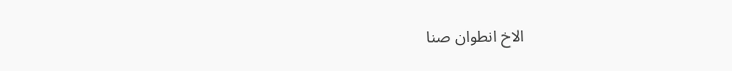الاخ انطوان صنا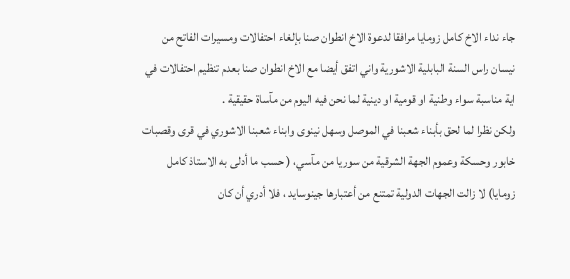جاء نداء الاخ كامل زومايا مرافقا لدعوة الاخ انطوان صنا بإلغاء احتفالات ومسيرات الفاتح من نيسان راس السنة البابلية الاشورية واني اتفق أيضا مع الاخ انطوان صنا بعدم تنظيم احتفالات في اية مناسبة سواء وطنية او قومية او دينية لما نحن فيه اليوم من مآساة حقيقية .
ولكن نظرا لما لحق بأبناء شعبنا في الموصل وسهل نينوى وابناء شعبنا الاشوري في قرى وقصبات خابور وحسكة وعموم الجهة الشرقية من سوريا من مآسي، ( حسب ما أدلى به الاستاذ كامل زومايا) لا زالت الجهات الدولية تمتنع من أعتبارها جينوسايد ، فلا أدري أن كان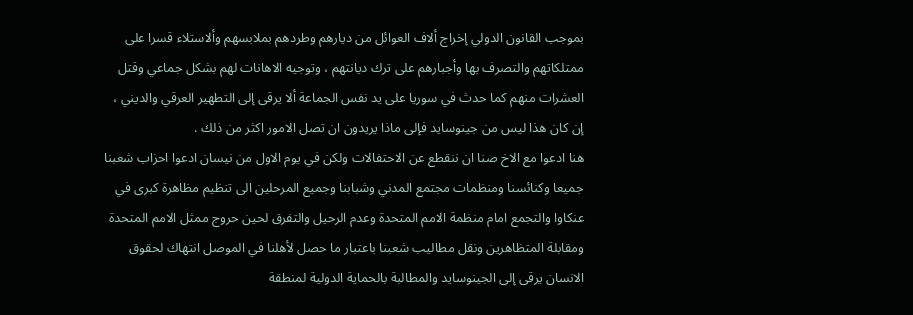بموجب القانون الدولي إخراج ألاف العوائل من ديارهم وطردهم بملابسهم وألاستلاء قسرا على ممتلكاتهم والتصرف بها وأجبارهم على ترك ديانتهم ، وتوجيه الاهانات لهم بشكل جماعي وقتل العشرات منهم كما حدث في سوريا على يد نفس الجماعة ألا يرقى إلى التطهير العرقي والديني ، إن كان هذا ليس من جينوسايد فإلى ماذا يريدون ان تصل الامور اكثر من ذلك .
هنا ادعوا مع الاخ صنا ان ننقطع عن الاحتفالات ولكن في يوم الاول من نيسان ادعوا احزاب شعبنا جميعا وكنائسنا ومنظمات مجتمع المدني وشبابنا وجميع المرحلين الى تنظيم مظاهرة كبرى في عنكاوا والتجمع امام منظمة الامم المتحدة وعدم الرحيل والتفرق لحين حروج ممثل الامم المتحدة ومقابلة المتظاهرين ونقل مطاليب شعبنا باعتبار ما حصل لأهلنا في الموصل انتهاك لحقوق الانسان يرقى إلى الجينوسايد والمطالبة بالحماية الدولية لمنطقة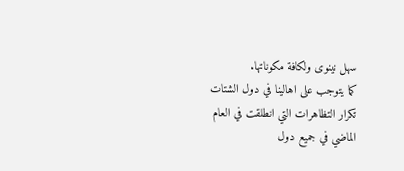سهل نينوى ولكافة مكوناتها.
كما يتوجب على اهالينا في دول الشتات تكرار التظاهرات التي انطلقت في العام الماضي في جميع دول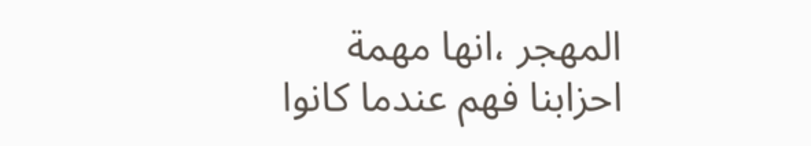المهجر ،انها مهمة احزابنا فهم عندما كانوا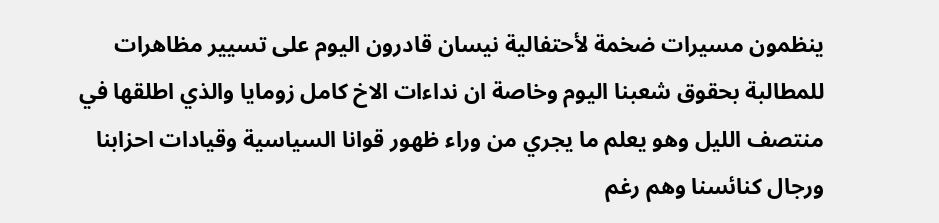ينظمون مسيرات ضخمة لأحتفالية نيسان قادرون اليوم على تسيير مظاهرات للمطالبة بحقوق شعبنا اليوم وخاصة ان نداءات الاخ كامل زومايا والذي اطلقها في منتصف الليل وهو يعلم ما يجري من وراء ظهور قوانا السياسية وقيادات احزابنا ورجال كنائسنا وهم رغم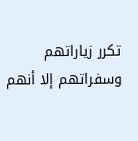تكرر زياراتهم وسفراتهم إلا أنهم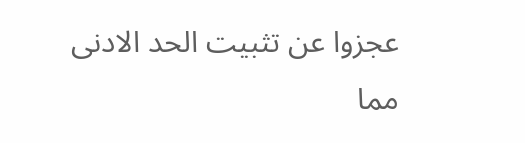عجزوا عن تثبيت الحد الادنى مما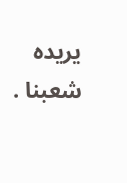يريده شعبنا .